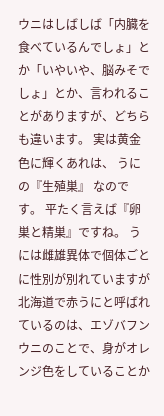ウニはしばしば「内臓を食べているんでしょ」とか「いやいや、脳みそでしょ」とか、言われることがありますが、どちらも違います。 実は黄金色に輝くあれは、 うにの『生殖巣』 なのです。 平たく言えば『卵巣と精巣』ですね。 うには雌雄異体で個体ごとに性別が別れていますが北海道で赤うにと呼ばれているのは、エゾバフンウニのことで、身がオレンジ色をしていることか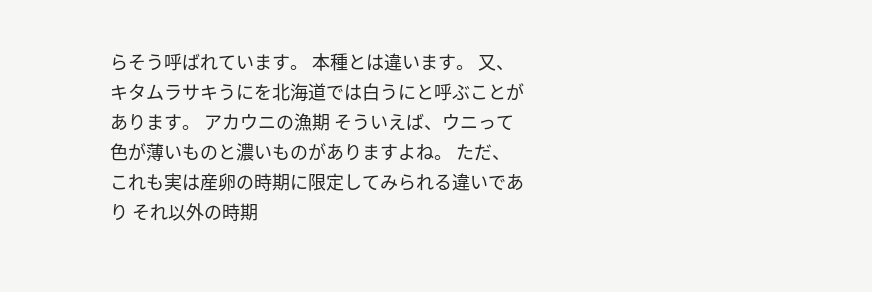らそう呼ばれています。 本種とは違います。 又、キタムラサキうにを北海道では白うにと呼ぶことがあります。 アカウニの漁期 そういえば、ウニって色が薄いものと濃いものがありますよね。 ただ、これも実は産卵の時期に限定してみられる違いであり それ以外の時期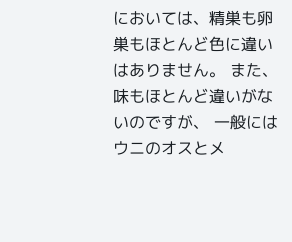においては、精巣も卵巣もほとんど色に違いはありません。 また、味もほとんど違いがないのですが、 一般には
ウニのオスとメ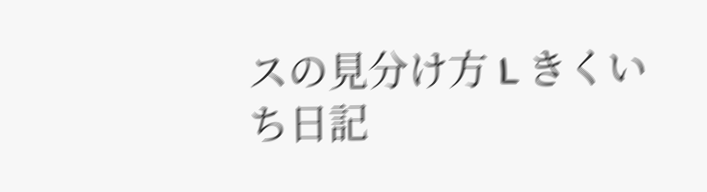スの見分け方 L きくいち日記